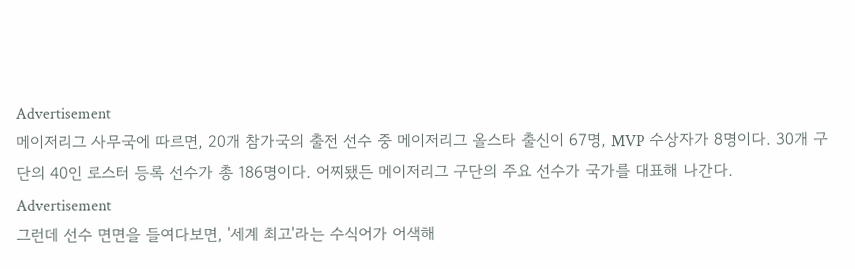Advertisement
메이저리그 사무국에 따르면, 20개 참가국의 출전 선수 중 메이저리그 올스타 출신이 67명, MVP 수상자가 8명이다. 30개 구단의 40인 로스터 등록 선수가 총 186명이다. 어찌됐든 메이저리그 구단의 주요 선수가 국가를 대표해 나간다.
Advertisement
그런데 선수 면면을 들여다보면, '세계 최고'라는 수식어가 어색해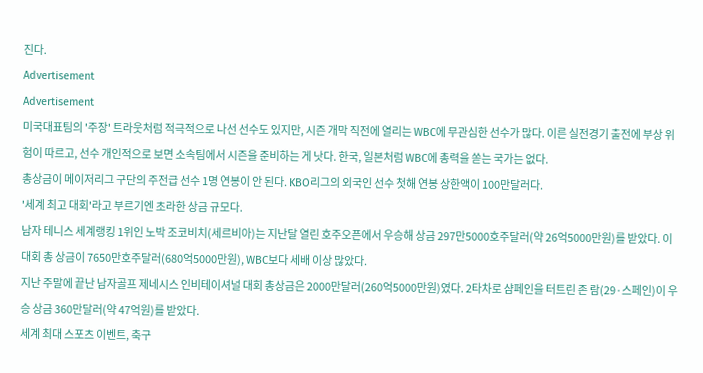진다.
Advertisement
Advertisement
미국대표팀의 '주장' 트라웃처럼 적극적으로 나선 선수도 있지만, 시즌 개막 직전에 열리는 WBC에 무관심한 선수가 많다. 이른 실전경기 출전에 부상 위험이 따르고, 선수 개인적으로 보면 소속팀에서 시즌을 준비하는 게 낫다. 한국, 일본처럼 WBC에 총력을 쏟는 국가는 없다.
총상금이 메이저리그 구단의 주전급 선수 1명 연봉이 안 된다. KBO리그의 외국인 선수 첫해 연봉 상한액이 100만달러다.
'세계 최고 대회'라고 부르기엔 초라한 상금 규모다.
남자 테니스 세계랭킹 1위인 노박 조코비치(세르비아)는 지난달 열린 호주오픈에서 우승해 상금 297만5000호주달러(약 26억5000만원)를 받았다. 이 대회 총 상금이 7650만호주달러(680억5000만원), WBC보다 세배 이상 많았다.
지난 주말에 끝난 남자골프 제네시스 인비테이셔널 대회 총상금은 2000만달러(260억5000만원)였다. 2타차로 샴페인을 터트린 존 람(29·스페인)이 우승 상금 360만달러(약 47억원)를 받았다.
세계 최대 스포츠 이벤트, 축구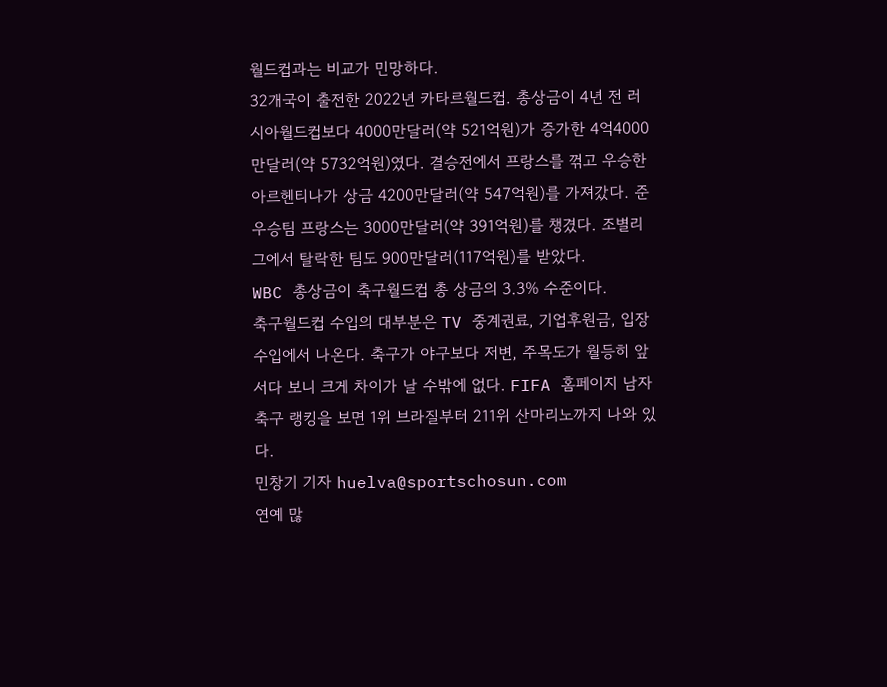월드컵과는 비교가 민망하다.
32개국이 출전한 2022년 카타르월드컵. 총상금이 4년 전 러시아월드컵보다 4000만달러(약 521억원)가 증가한 4억4000만달러(약 5732억원)였다. 결승전에서 프랑스를 꺾고 우승한 아르헨티나가 상금 4200만달러(약 547억원)를 가져갔다. 준우승팀 프랑스는 3000만달러(약 391억원)를 챙겼다. 조별리그에서 탈락한 팀도 900만달러(117억원)를 받았다.
WBC 총상금이 축구월드컵 총 상금의 3.3% 수준이다.
축구월드컵 수입의 대부분은 TV 중계권료, 기업후원금, 입장수입에서 나온다. 축구가 야구보다 저변, 주목도가 월등히 앞서다 보니 크게 차이가 날 수밖에 없다. FIFA 홈페이지 남자축구 랭킹을 보면 1위 브라질부터 211위 산마리노까지 나와 있다.
민창기 기자 huelva@sportschosun.com
연예 많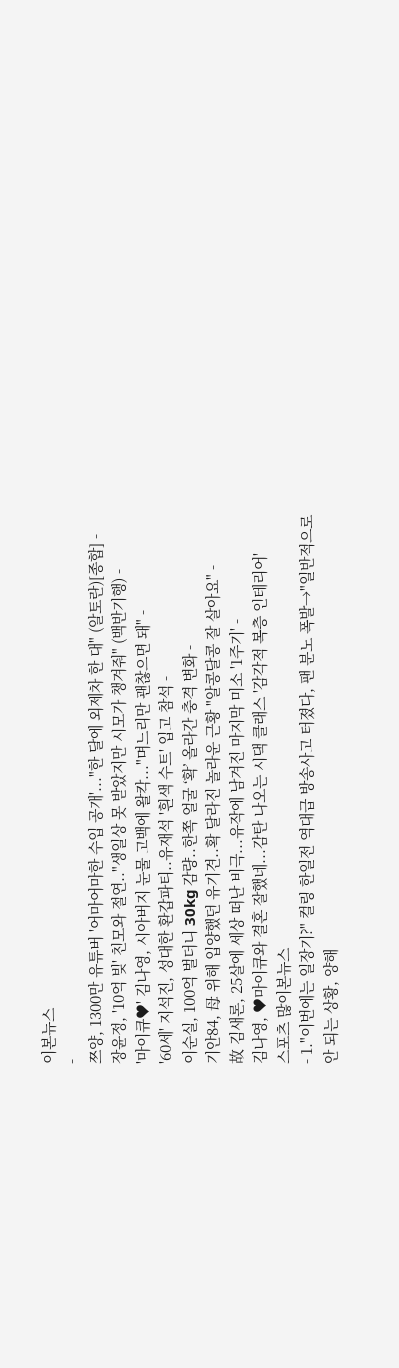이본뉴스
-
쯔양, 1300만 유튜버 '어마어마한 수입 공개'..."한 달에 외제차 한 대" (알토란)[종합] -
장윤정, '10억 빚' 친모와 절연.."생일상 못 받았지만 시모가 챙겨줘" (백반기행) -
'마이큐♥' 김나영, 시아버지 눈물 고백에 왈칵..."며느리만 괜찮으면 돼" -
'60세' 지석진, 성대한 환갑파티..유재석 '흰색 수트' 입고 참석 -
이순실, 100억 벌더니 30kg 감량..한쪽 얼굴 ‘확’ 올라간 충격 변화 -
기안84, 母 위해 입양했던 유기견..확 달라진 놀라운 근황 "알콩달콩 잘 살아요" -
故 김새론, 25살에 세상 떠난 비극...유작에 남겨진 마지막 미소 '1주기' -
김나영, ♥마이큐와 결혼 잘했네...감탄 나오는 시댁 클래스 '감각적 복층 인테리어'
스포츠 많이본뉴스
- 1."이번에는 일장기?" 컬링 한일전 역대급 방송사고 터졌다, 팬 분노 폭발→"일반적으로 안 되는 상황, 양해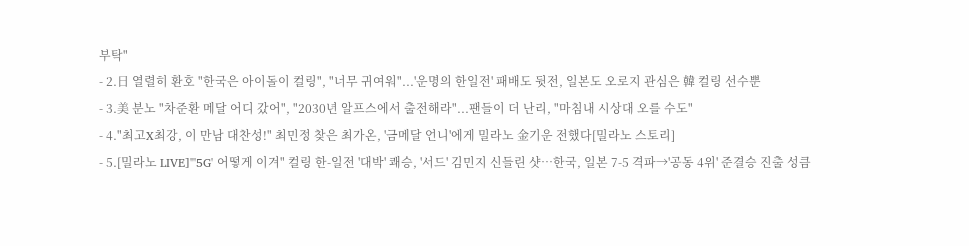부탁"
- 2.日 열렬히 환호 "한국은 아이돌이 컬링", "너무 귀여워"...'운명의 한일전' 패배도 뒷전, 일본도 오로지 관심은 韓 컬링 선수뿐
- 3.美 분노 "차준환 메달 어디 갔어", "2030년 알프스에서 출전해라"...팬들이 더 난리, "마침내 시상대 오를 수도"
- 4."최고X최강, 이 만남 대찬성!" 최민정 찾은 최가온, '금메달 언니'에게 밀라노 金기운 전했다[밀라노 스토리]
- 5.[밀라노 LIVE]"'5G' 어떻게 이겨" 컬링 한-일전 '대박' 쾌승, '서드' 김민지 신들린 샷…한국, 일본 7-5 격파→'공동 4위' 준결승 진출 성큼